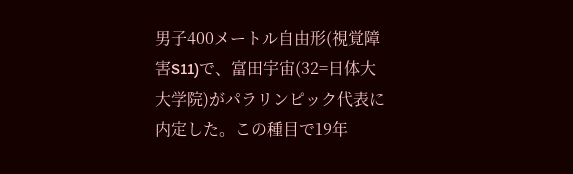男子400メートル自由形(視覚障害S11)で、富田宇宙(32=日体大大学院)がパラリンピック代表に内定した。この種目で19年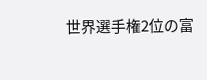世界選手権2位の富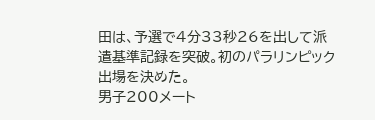田は、予選で4分33秒26を出して派遣基準記録を突破。初のパラリンピック出場を決めた。
男子200メート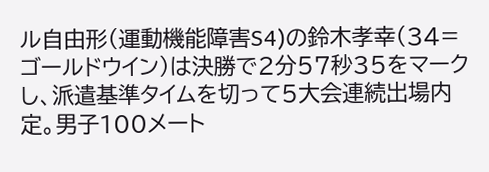ル自由形(運動機能障害S4)の鈴木孝幸(34=ゴールドウイン)は決勝で2分57秒35をマークし、派遣基準タイムを切って5大会連続出場内定。男子100メート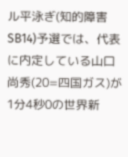ル平泳ぎ(知的障害SB14)予選では、代表に内定している山口尚秀(20=四国ガス)が1分4秒0の世界新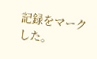記録をマークした。